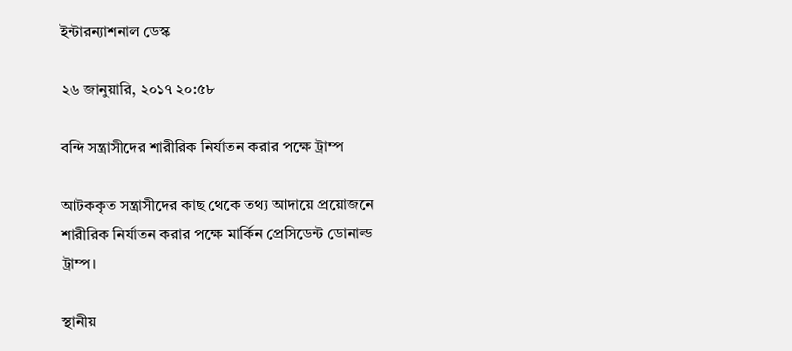ইন্টারন্যাশনাল ডেস্ক

২৬ জানুয়ারি, ২০১৭ ২০:৫৮

বন্দি সন্ত্রাসীদের শারীরিক নির্যাতন করার পক্ষে ট্রাম্প

আটককৃত সন্ত্রাসীদের কাছ থেকে তথ্য আদায়ে প্রয়োজনে শারীরিক নির্যাতন করার পক্ষে মার্কিন প্রেসিডেন্ট ডোনাল্ড ট্রাম্প।

স্থানীয়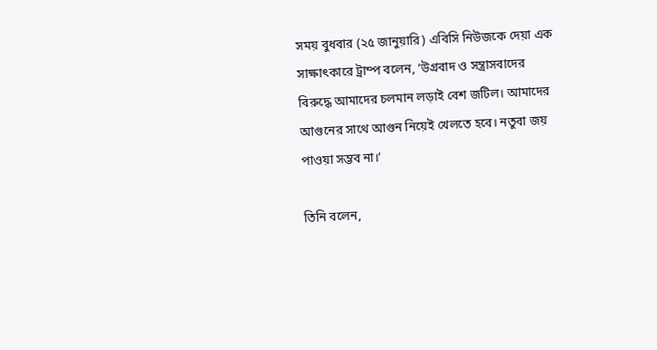সময় বুধবার (২৫ জানুয়ারি) এবিসি নিউজকে দেয়া এক সাক্ষাৎকারে ট্রাম্প বলেন, ‘উগ্রবাদ ও সন্ত্রাসবাদের বিরুদ্ধে আমাদের চলমান লড়াই বেশ জটিল। আমাদের আগুনের সাথে আগুন নিয়েই খেলতে হবে। নতুবা জয় পাওয়া সম্ভব না।’

তিনি বলেন,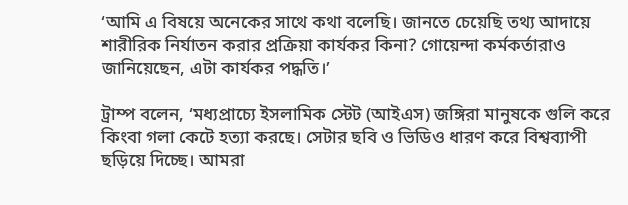‘আমি এ বিষয়ে অনেকের সাথে কথা বলেছি। জানতে চেয়েছি তথ্য আদায়ে শারীরিক নির্যাতন করার প্রক্রিয়া কার্যকর কিনা? গোয়েন্দা কর্মকর্তারাও জানিয়েছেন, এটা কার্যকর পদ্ধতি।’

ট্রাম্প বলেন, ‘মধ্যপ্রাচ্যে ইসলামিক স্টেট (আইএস) জঙ্গিরা মানুষকে গুলি করে কিংবা গলা কেটে হত্যা করছে। সেটার ছবি ও ভিডিও ধারণ করে বিশ্বব্যাপী ছড়িয়ে দিচ্ছে। আমরা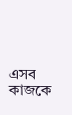এসব কাজকে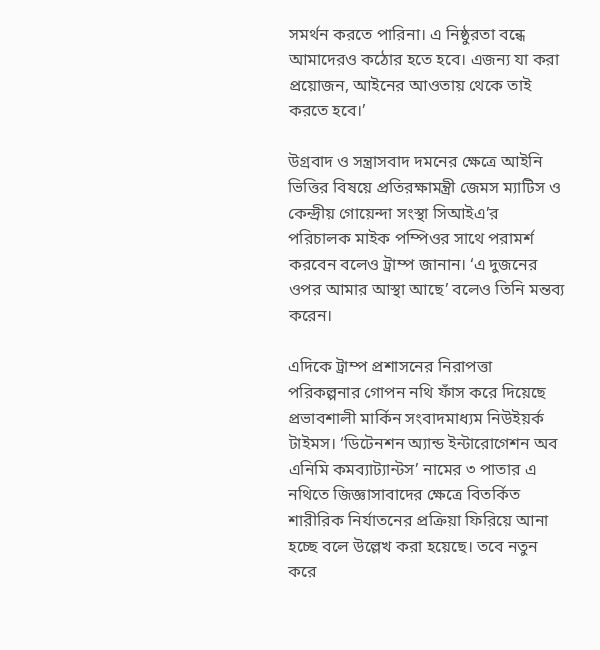সমর্থন করতে পারিনা। এ নিষ্ঠুরতা বন্ধে আমাদেরও কঠোর হতে হবে। এজন্য যা করা প্রয়োজন, আইনের আওতায় থেকে তাই করতে হবে।’

উগ্রবাদ ও সন্ত্রাসবাদ দমনের ক্ষেত্রে আইনি ভিত্তির বিষয়ে প্রতিরক্ষামন্ত্রী জেমস ম্যাটিস ও কেন্দ্রীয় গোয়েন্দা সংস্থা সিআইএ’র পরিচালক মাইক পম্পিওর সাথে পরামর্শ করবেন বলেও ট্রাম্প জানান। ‘এ দুজনের ওপর আমার আস্থা আছে’ বলেও তিনি মন্তব্য করেন।

এদিকে ট্রাম্প প্রশাসনের নিরাপত্তা পরিকল্পনার গোপন নথি ফাঁস করে দিয়েছে প্রভাবশালী মার্কিন সংবাদমাধ্যম নিউইয়র্ক টাইমস। ‘ডিটেনশন অ্যান্ড ইন্টারোগেশন অব এনিমি কমব্যাট্যান্টস’ নামের ৩ পাতার এ নথিতে জিজ্ঞাসাবাদের ক্ষেত্রে বিতর্কিত শারীরিক নির্যাতনের প্রক্রিয়া ফিরিয়ে আনা হচ্ছে বলে উল্লেখ করা হয়েছে। তবে নতুন করে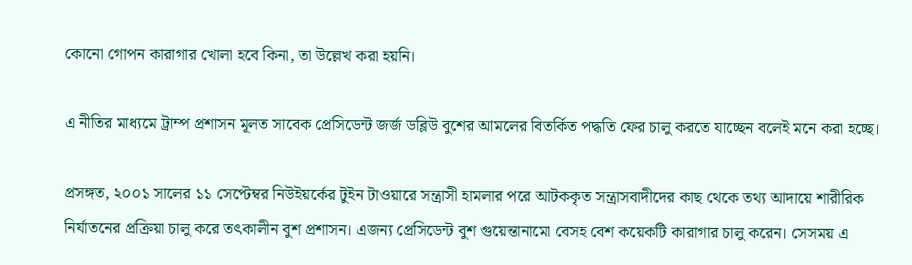কোনো গোপন কারাগার খোলা হবে কিনা, তা উল্লেখ করা হয়নি।

এ নীতির মাধ্যমে ট্রাম্প প্রশাসন মূলত সাবেক প্রেসিডেন্ট জর্জ ডব্লিউ বুশের আমলের বিতর্কিত পদ্ধতি ফের চালু করতে যাচ্ছেন বলেই মনে করা হচ্ছে।

প্রসঙ্গত, ২০০১ সালের ১১ সেপ্টেম্বর নিউইয়র্কের টুইন টাওয়ারে সন্ত্রাসী হামলার পরে আটককৃত সন্ত্রাসবাদীদের কাছ থেকে তথ্য আদায়ে শারীরিক নির্যাতনের প্রক্রিয়া চালু করে তৎকালীন বুশ প্রশাসন। এজন্য প্রেসিডেন্ট বুশ গুয়েন্তানামো বেসহ বেশ কয়েকটি কারাগার চালু করেন। সেসময় এ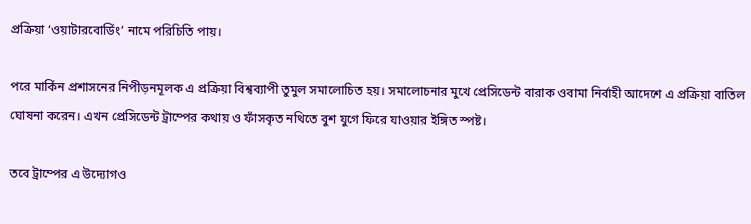প্রক্রিয়া ‘ওয়াটারবোর্ডিং’ নামে পরিচিতি পায়।

পরে মার্কিন প্রশাসনের নিপীড়নমূলক এ প্রক্রিয়া বিশ্বব্যাপী তুমুল সমালোচিত হয়। সমালোচনার মুখে প্রেসিডেন্ট বারাক ওবামা নির্বাহী আদেশে এ প্রক্রিয়া বাতিল ঘোষনা করেন। এখন প্রেসিডেন্ট ট্রাম্পের কথায় ও ফাঁসকৃত নথিতে বুশ যুগে ফিরে যাওয়ার ইঙ্গিত স্পষ্ট।

তবে ট্রাম্পের এ উদ্যোগও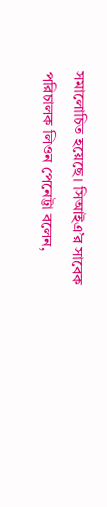সমালোচিত হয়েছে। সিআইএ’র সাবেক পরিচালক লিওন পেনেট্টা বলেন,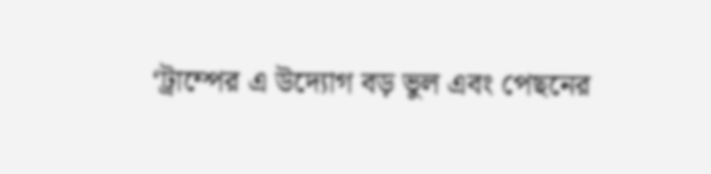‘ট্রাম্পের এ উদ্যোগ বড় ভুল এবং পেছনের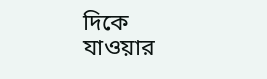দিকে যাওয়ার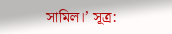সামিল।’ সূত্র: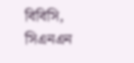বিবিসি, সিএনএন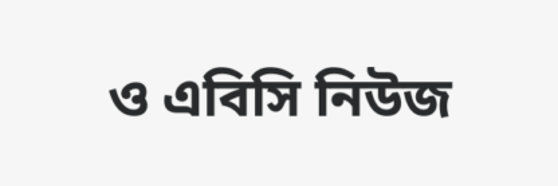ও এবিসি নিউজ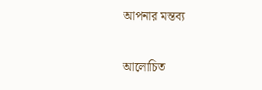আপনার মন্তব্য

আলোচিত